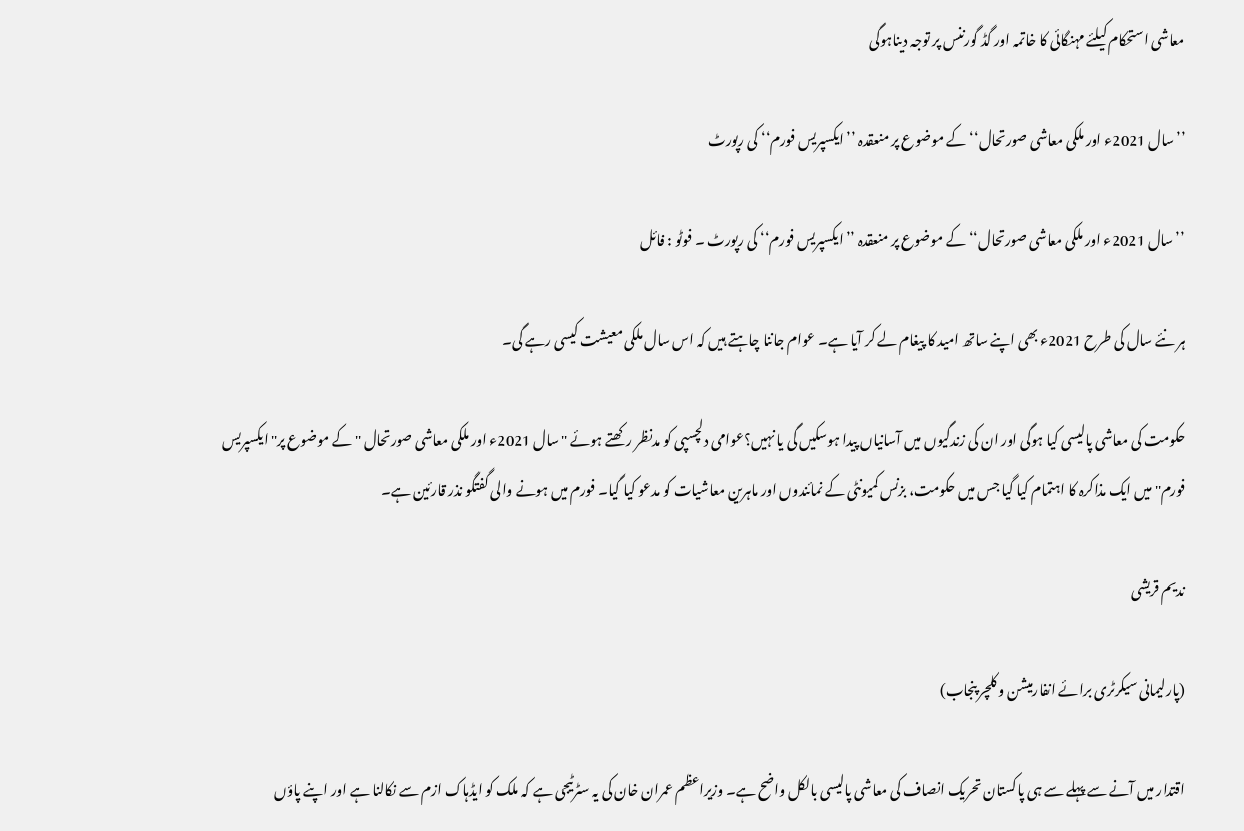معاشی استحکام کیلئے مہنگائی کا خاتمہ اور گڈ گورننس پر توجہ دیناہوگی

’’سال 2021ء اور ملکی معاشی صورتحال‘‘ کے موضوع پر منعقدہ ’’ایکسپریس فورم‘‘ کی رپورٹ

’’سال 2021ء اور ملکی معاشی صورتحال‘‘ کے موضوع پر منعقدہ ’’ایکسپریس فورم‘‘ کی رپورٹ ۔ فوٹو : فائل

ہر نئے سال کی طرح 2021ء بھی اپنے ساتھ امید کا پیغام لے کر آیا ہے۔ عوام جاننا چاہتے ہیں کہ اس سال ملکی معیشت کیسی رہے گی۔

حکومت کی معاشی پالیسی کیا ہوگی اور ان کی زندگیوں میں آسانیاں پیدا ہوسکیں گی یا نہیں؟عوامی دلچسپی کو مدنظر رکھتے ہوئے ''سال 2021ء اور ملکی معاشی صورتحال '' کے موضوع پر''ایکسپریس فورم'' میں ایک مذاکرہ کا اہتمام کیا گیا جس میں حکومت، بزنس کمیونٹی کے نمائندوں اور ماہرین معاشیات کو مدعو کیا گیا۔ فورم میں ہونے والی گفتگو نذر قارئین ہے۔

ندیم قریشی

(پارلیمانی سیکرٹری برائے انفارمیشن و کلچر پنجاب)

اقتدار میں آنے سے پہلے سے ہی پاکستان تحریک انصاف کی معاشی پالیسی بالکل واضح ہے۔ وزیراعظم عمران خان کی یہ سٹرٹیجی ہے کہ ملک کو ایڈہاک ازم سے نکالنا ہے اور اپنے پاؤں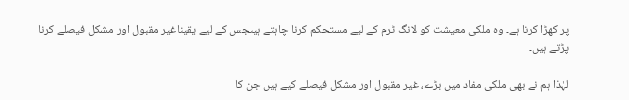پر کھڑا کرنا ہے۔ وہ ملکی معیشت کو لانگ ٹرم کے لیے مستحکم کرنا چاہتے ہیںجس کے لیے یقیناغیر مقبول اور مشکل فیصلے کرنا پڑتے ہیں۔

لہٰذا ہم نے بھی ملکی مفاد میں بڑے، غیر مقبول اور مشکل فیصلے کیے ہیں جن کا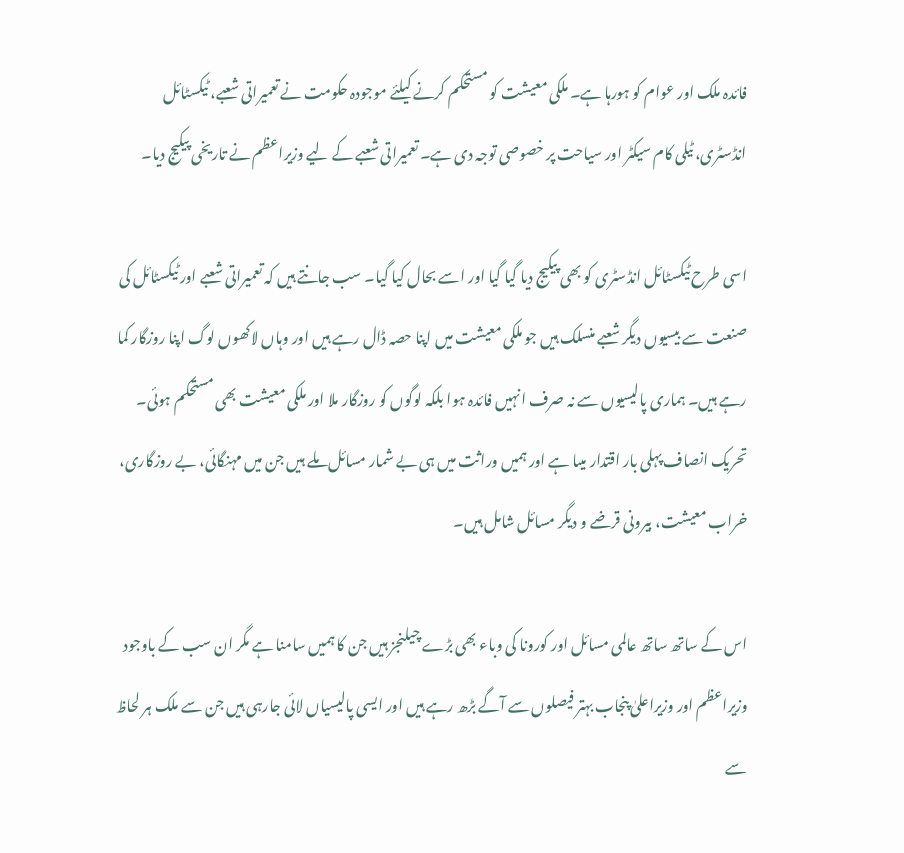فائدہ ملک اور عوام کو ہورہا ہے۔ ملکی معیشت کو مستحکم کرنے کیلئے موجودہ حکومت نے تعمیراتی شعبے، ٹیکسٹائل انڈسٹری، ٹیلی کام سیکٹر اور سیاحت پر خصوصی توجہ دی ہے۔ تعمیراتی شعبے کے لیے وزیراعظم نے تاریخی پیکیج دیا۔

اسی طرح ٹیکسٹائل انڈسٹری کو بھی پیکیج دیا گیا گیا اور اسے بحال کیا گیا۔ سب جانتے ہیں کہ تعمیراتی شعبے اور ٹیکسٹائل کی صنعت سے بیسیوں دیگر شعبے منسلک ہیں جو ملکی معیشت میں اپنا حصہ ڈال رہے ہیں اور وہاں لاکھوں لوگ اپنا روزگار کما رہے ہیں۔ ہماری پالیسیوں سے نہ صرف انہیں فائدہ ہوا بلکہ لوگوں کو روزگار ملا اور ملکی معیشت بھی مستحکم ہوئی۔ تحریک انصاف پہلی بار اقتدار میںا ہے اور ہمیں وراثت میں ہی بے شمار مسائل ملے ہیں جن میں مہنگائی، بے روزگاری، خراب معیشت، بیرونی قرضے و دیگر مسائل شامل ہیں۔

اس کے ساتھ ساتھ عالمی مسائل اور کورونا کی وباء بھی بڑے چیلنجز ہیں جن کا ہمیں سامنا ہے مگر ان سب کے باوجود وزیراعظم اور وزیراعلیٰ پنجاب بہتر فیصلوں سے آگے بڑھ رہے ہیں اور ایسی پالیسیاں لائی جارہی ہیں جن سے ملک ہر لحاظ سے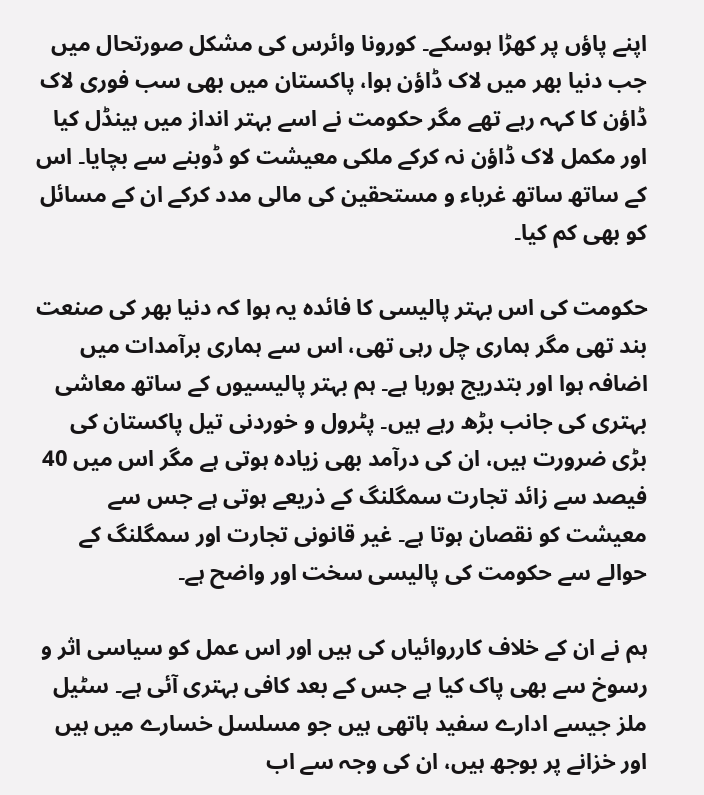اپنے پاؤں پر کھڑا ہوسکے۔ کورونا وائرس کی مشکل صورتحال میں جب دنیا بھر میں لاک ڈاؤن ہوا، پاکستان میں بھی سب فوری لاک ڈاؤن کا کہہ رہے تھے مگر حکومت نے اسے بہتر انداز میں ہینڈل کیا اور مکمل لاک ڈاؤن نہ کرکے ملکی معیشت کو ڈوبنے سے بچایا۔ اس کے ساتھ ساتھ غرباء و مستحقین کی مالی مدد کرکے ان کے مسائل کو بھی کم کیا۔

حکومت کی اس بہتر پالیسی کا فائدہ یہ ہوا کہ دنیا بھر کی صنعت بند تھی مگر ہماری چل رہی تھی، اس سے ہماری برآمدات میں اضافہ ہوا اور بتدریج ہورہا ہے۔ ہم بہتر پالیسیوں کے ساتھ معاشی بہتری کی جانب بڑھ رہے ہیں۔ پٹرول و خوردنی تیل پاکستان کی بڑی ضرورت ہیں، ان کی درآمد بھی زیادہ ہوتی ہے مگر اس میں 40 فیصد سے زائد تجارت سمگلنگ کے ذریعے ہوتی ہے جس سے معیشت کو نقصان ہوتا ہے۔ غیر قانونی تجارت اور سمگلنگ کے حوالے سے حکومت کی پالیسی سخت اور واضح ہے۔

ہم نے ان کے خلاف کارروائیاں کی ہیں اور اس عمل کو سیاسی اثر و رسوخ سے بھی پاک کیا ہے جس کے بعد کافی بہتری آئی ہے۔ سٹیل ملز جیسے ادارے سفید ہاتھی ہیں جو مسلسل خسارے میں ہیں اور خزانے پر بوجھ ہیں، ان کی وجہ سے اب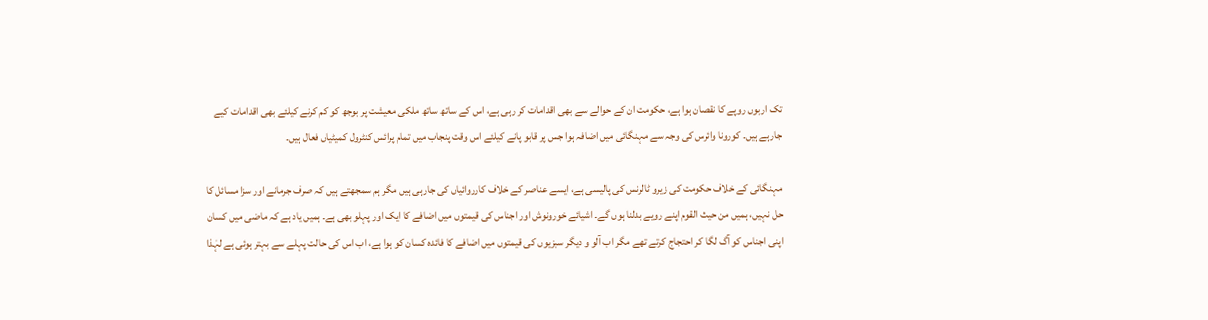تک اربوں روپے کا نقصان ہوا ہے، حکومت ان کے حوالے سے بھی اقدامات کر رہی ہے، اس کے ساتھ ساتھ ملکی معیشت پر بوجھ کو کم کرنے کیلئے بھی اقدامات کیے جارہے ہیں۔ کورونا وائرس کی وجہ سے مہنگائی میں اضافہ ہوا جس پر قابو پانے کیلئے اس وقت پنجاب میں تمام پرائس کنٹرول کمیٹیاں فعال ہیں۔

مہنگائی کے خلاف حکومت کی زیرو ٹالرنس کی پالیسی ہے، ایسے عناصر کے خلاف کارروائیاں کی جارہی ہیں مگر ہم سمجھتے ہیں کہ صرف جرمانے اور سزا مسائل کا حل نہیں، ہمیں من حیث القوم اپنے رویے بدلنا ہوں گے۔ اشیائے خورونوش اور اجناس کی قیمتوں میں اضافے کا ایک اور پہلو بھی ہے۔ ہمیں یاد ہے کہ ماضی میں کسان اپنی اجناس کو آگ لگا کر احتجاج کرتے تھے مگر اب آلو و دیگر سبزیوں کی قیمتوں میں اضافے کا فائدہ کسان کو ہوا ہے، اب اس کی حالت پہلے سے بہتر ہوئی ہے لہٰذا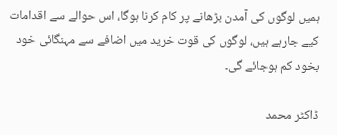ہمیں لوگوں کی آمدن بڑھانے پر کام کرنا ہوگا، اس حوالے سے اقدامات کیے جارہے ہیں، لوگوں کی قوت خرید میں اضافے سے مہنگائی خود بخود کم ہوجائے گی۔

ڈاکٹر محمد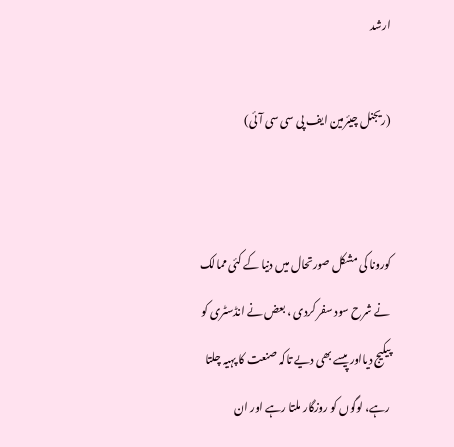ارشد

(ریجنل چیئرمین ایف پی سی سی آئی)


کورونا کی مشکل صورتحال میں دنیا کے کئی ممالک نے شرح سود سفر کردی ، بعض نے انڈسٹری کو پیکیج دیااور پیسے بھی دیے تاکہ صنعت کا پہیہ چلتا رہے، لوگوں کو روزگار ملتا رہے اور ان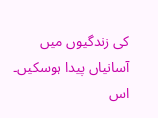کی زندگیوں میں آسانیاں پیدا ہوسکیں۔ اس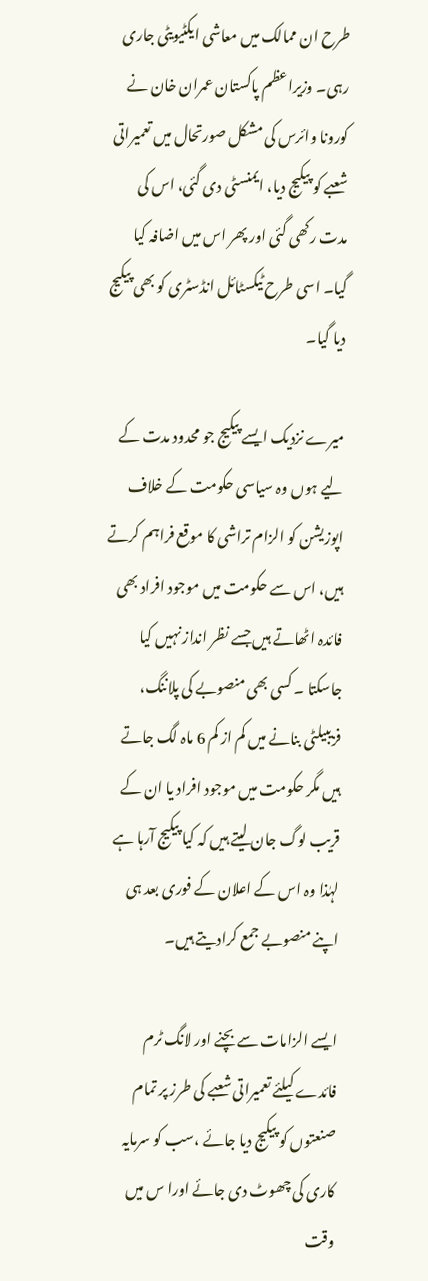طرح ان ممالک میں معاشی ایکٹیویٹی جاری رہی۔ وزیراعظم پاکستان عمران خان نے کورونا وائرس کی مشکل صورتحال میں تعمیراتی شعبے کو پیکیج دیا، ایمنسٹی دی گئی، اس کی مدت رکھی گئی اور پھر اس میں اضافہ کیا گیا۔ اسی طرح ٹیکسٹائل انڈسٹری کو بھی پیکیج دیا گیا۔

میرے نزدیک ایسے پیکیج جو محدود مدت کے لیے ہوں وہ سیاسی حکومت کے خلاف اپوزیشن کو الزام تراشی کا موقع فراہم کرتے ہیں، اس سے حکومت میں موجود افراد بھی فائدہ اٹھاتے ہیں جسے نظر انداز نہیں کیا جاسکتا ۔ کسی بھی منصوبے کی پلاننگ، فزیبیلٹی بنانے میں کم از کم 6 ماہ لگ جاتے ہیں مگر حکومت میں موجود افراد یا ان کے قریب لوگ جان لیتے ہیں کہ کیا پیکیج آرہا ہے لہٰذا وہ اس کے اعلان کے فوری بعد ہی اپنے منصوبے جمع کرادیتے ہیں۔

ایسے الزامات سے بچنے اور لانگ ٹرم فائدے کیلئے تعمیراتی شعبے کی طرز پر تمام صنعتوں کو پیکیج دیا جائے ،سب کو سرمایہ کاری کی چھوٹ دی جائے اورا س میں وقت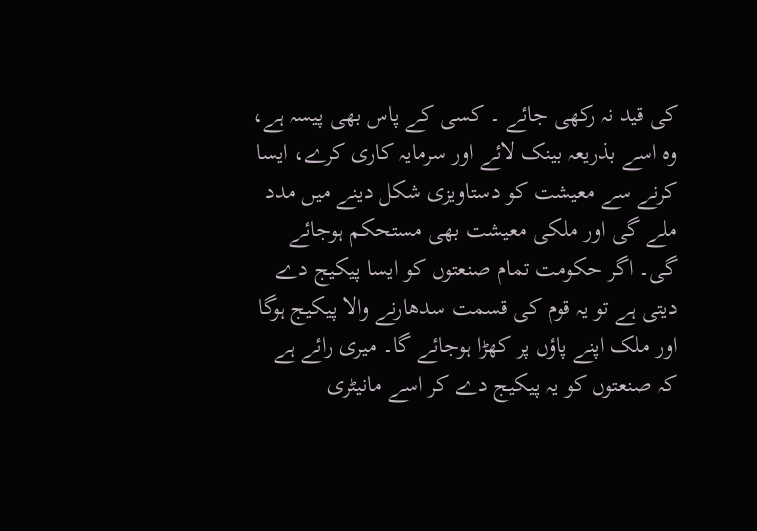کی قید نہ رکھی جائے ۔ کسی کے پاس بھی پیسہ ہے، وہ اسے بذریعہ بینک لائے اور سرمایہ کاری کرے، ایسا کرنے سے معیشت کو دستاویزی شکل دینے میں مدد ملے گی اور ملکی معیشت بھی مستحکم ہوجائے گی۔ اگر حکومت تمام صنعتوں کو ایسا پیکیج دے دیتی ہے تو یہ قوم کی قسمت سدھارنے والا پیکیج ہوگا اور ملک اپنے پاؤں پر کھڑا ہوجائے گا۔ میری رائے ہے کہ صنعتوں کو یہ پیکیج دے کر اسے مانیٹری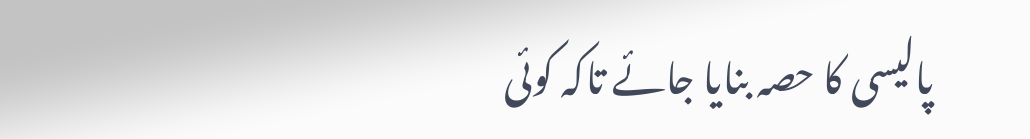پالیسی کا حصہ بنایا جائے تاکہ کوئی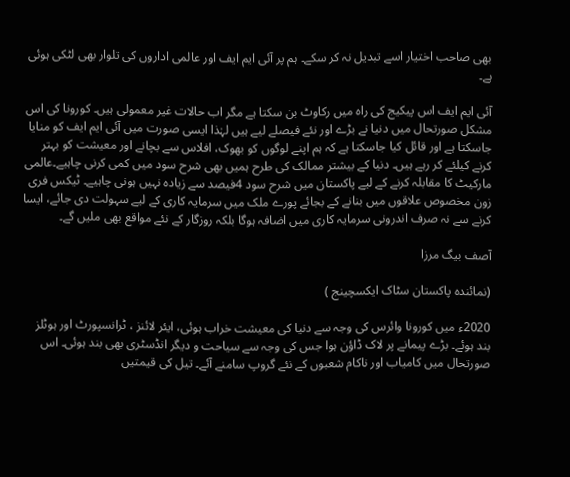بھی صاحب اختیار اسے تبدیل نہ کر سکے۔ ہم پر آئی ایم ایف اور عالمی اداروں کی تلوار بھی لٹکی ہوئی ہے۔

آئی ایم ایف اس پیکیج کی راہ میں رکاوٹ بن سکتا ہے مگر اب حالات غیر معمولی ہیں۔ کورونا کی اس مشکل صورتحال میں دنیا نے بڑے اور نئے فیصلے لیے ہیں لہٰذا ایسی صورت میں آئی ایم ایف کو منایا جاسکتا ہے اور قائل کیا جاسکتا ہے کہ ہم اپنے لوگوں کو بھوک، افلاس سے بچانے اور معیشت کو بہتر کرنے کیلئے کر رہے ہیں۔ دنیا کے بیشتر ممالک کی طرح ہمیں بھی شرح سود میں کمی کرنی چاہیے۔عالمی مارکیٹ کا مقابلہ کرنے کے لیے پاکستان میں شرح سود 4فیصد سے زیادہ نہیں ہونی چاہیے۔ ٹیکس فری زون مخصوص علاقوں میں بنانے کے بجائے پورے ملک میں سرمایہ کاری کے لیے سہولت دی جائے، ایسا کرنے سے نہ صرف اندرونی سرمایہ کاری میں اضافہ ہوگا بلکہ روزگار کے نئے مواقع بھی ملیں گے۔

آصف بیگ مرزا

(نمائندہ پاکستان سٹاک ایکسچینج )

2020ء میں کورونا وائرس کی وجہ سے دنیا کی معیشت خراب ہوئی، ایئر لائنز ، ٹرانسپورٹ اور ہوٹلز بند ہوئے۔ بڑے پیمانے پر لاک ڈاؤن ہوا جس کی وجہ سے سیاحت و دیگر انڈسٹری بھی بند ہوئی۔ اس صورتحال میں کامیاب اور ناکام شعبوں کے نئے گروپ سامنے آئے۔ تیل کی قیمتیں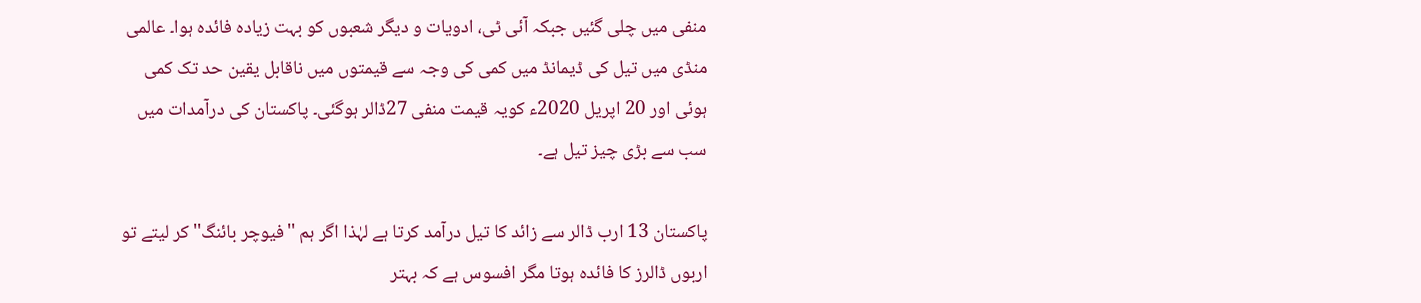منفی میں چلی گئیں جبکہ آئی ٹی، ادویات و دیگر شعبوں کو بہت زیادہ فائدہ ہوا۔ عالمی منڈی میں تیل کی ڈیمانڈ میں کمی کی وجہ سے قیمتوں میں ناقابل یقین حد تک کمی ہوئی اور 20 اپریل 2020ء کویہ قیمت منفی 27ڈالر ہوگئی۔ پاکستان کی درآمدات میں سب سے بڑی چیز تیل ہے۔

پاکستان 13 ارب ڈالر سے زائد کا تیل درآمد کرتا ہے لہٰذا اگر ہم ''فیوچر بائنگ'' کر لیتے تو اربوں ڈالرز کا فائدہ ہوتا مگر افسوس ہے کہ بہتر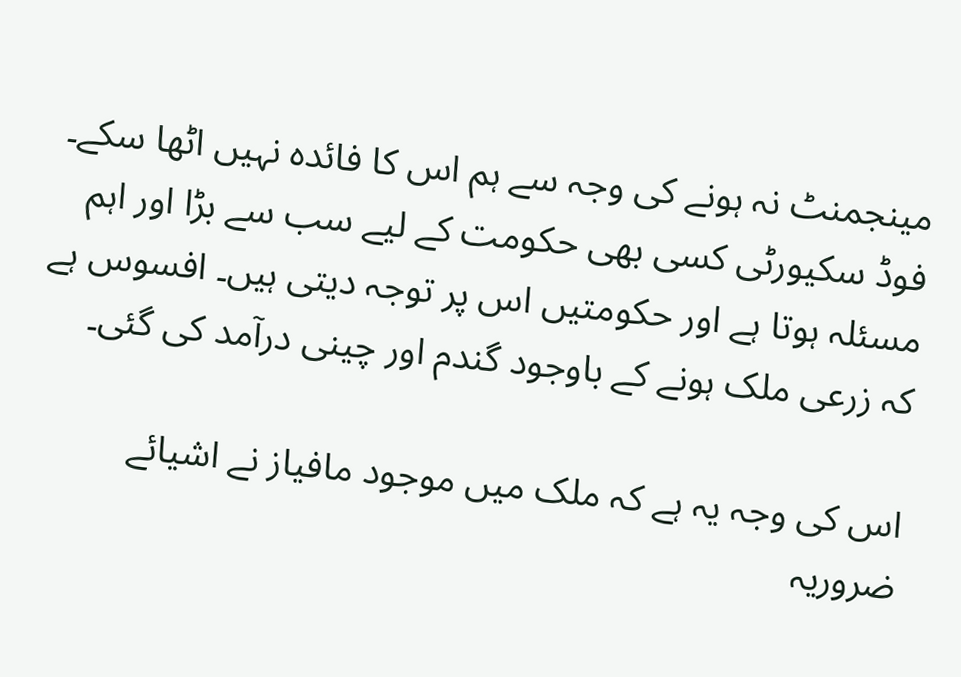مینجمنٹ نہ ہونے کی وجہ سے ہم اس کا فائدہ نہیں اٹھا سکے۔ فوڈ سکیورٹی کسی بھی حکومت کے لیے سب سے بڑا اور اہم مسئلہ ہوتا ہے اور حکومتیں اس پر توجہ دیتی ہیں۔ افسوس ہے کہ زرعی ملک ہونے کے باوجود گندم اور چینی درآمد کی گئی۔

اس کی وجہ یہ ہے کہ ملک میں موجود مافیاز نے اشیائے ضروریہ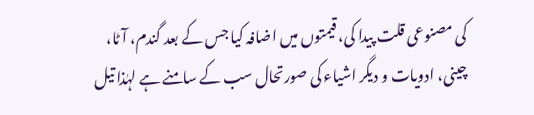کی مصنوعی قلت پیدا کی، قیمتوں میں اضافہ کیا جس کے بعد گندم، آٹا، چینی، ادویات و دیگر اشیاء کی صورتحال سب کے سامنے ہے لہٰذا تیل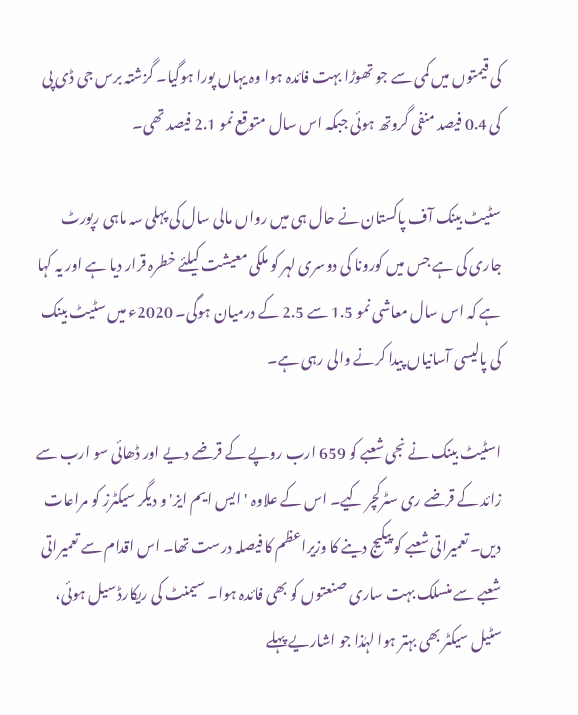کی قیمتوں میں کمی سے جو تھوڑا بہت فائدہ ہوا وہ یہاں پورا ہوگیا۔ گزشتہ برس جی ڈی پی کی 0.4 فیصد منفی گروتھ ہوئی جبکہ اس سال متوقع نمو 2.1 فیصد تھی۔

سٹیٹ بینک آف پاکستان نے حال ہی میں رواں مالی سال کی پہلی سہ ماہی رپورٹ جاری کی ہے جس میں کورونا کی دوسری لہر کو ملکی معیشت کیلئے خطرہ قرار دیا ہے اور یہ کہا ہے کہ اس سال معاشی نمو 1.5 سے 2.5 کے درمیان ہوگی۔ 2020ء میں سٹیٹ بینک کی پالیسی آسانیاں پیدا کرنے والی رہی ہے۔

اسٹیٹ بینک نے نجی شعبے کو 659 ارب روپے کے قرضے دیے اور ڈھائی سو ارب سے زائد کے قرضے ری سٹرکچر کیے۔ اس کے علاوہ 'ایس ایم ایز' و دیگر سیکٹرز کو مراعات دیں۔ تعمیراتی شعبے کو پیکیج دینے کا وزیراعظم کا فیصلہ درست تھا۔ اس اقدام سے تعمیراتی شعبے سے منسلک بہت ساری صنعتوں کو بھی فائدہ ہوا۔ سیمنٹ کی ریکارڈ سیل ہوئی، سٹیل سیکٹر بھی بہتر ہوا لہٰذا جو اشاریے پہلے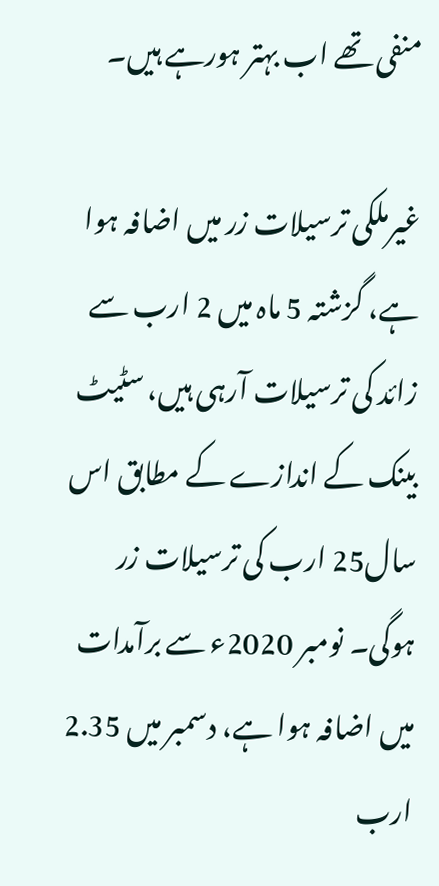منفی تھے اب بہتر ہورہے ہیں۔

غیرملکی ترسیلات زر میں اضافہ ہوا ہے، گزشتہ 5 ماہ میں 2 ارب سے زائد کی ترسیلات آرہی ہیں، سٹیٹ بینک کے اندازے کے مطابق اس سال25 ارب کی ترسیلات زر ہوگی۔ نومبر 2020ء سے برآمدات میں اضافہ ہوا ہے، دسمبر میں 2.35 ارب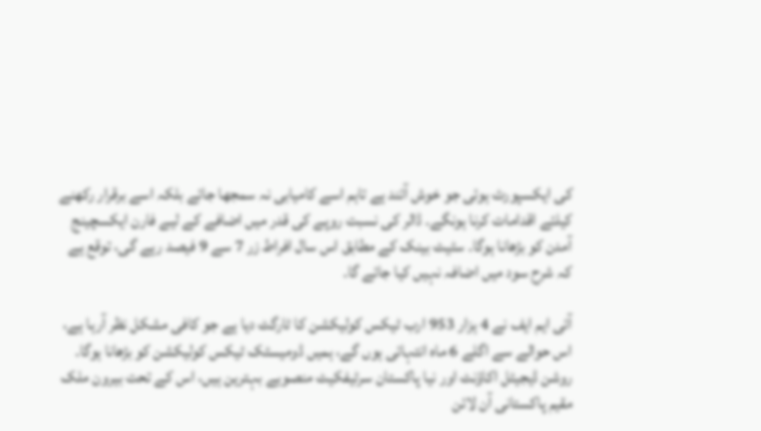کی ایکسپورٹ ہوئی جو خوش آئند ہے تاہم اسے کامیابی نہ سمجھا جائے بلکہ اسے برقرار رکھنے کیلئے اقدامات کرنا ہونگے۔ ڈالر کی نسبت روپے کی قدر میں اضافے کے لیے فارن ایکسچینج آمدن کو بڑھانا ہوگا۔ سٹیٹ بینک کے مطابق اس سال افراط زر 7 سے 9 فیصد رہے گی، توقع ہے کہ شرح سود میں اضافہ نہیں کیا جائے گا۔

آئی ایم ایف نے 4 ہزار 953 ارب ٹیکس کولیکشن کا ٹارگٹ دیا ہے جو کافی مشکل نظر آرہا ہے، اس حوالے سے اگلے 6 ماہ انتہائی ہوں گے، ہمیں ڈومیسٹک ٹیکس کولیکشن کو بڑھانا ہوگا۔ روشن ڈیجیٹل اکاؤنٹ اور نیا پاکستان سرٹیفکیٹ منصوبے بہترین ہیں، اس کے تحت بیرون ملک مقیم پاکستانی آن لائن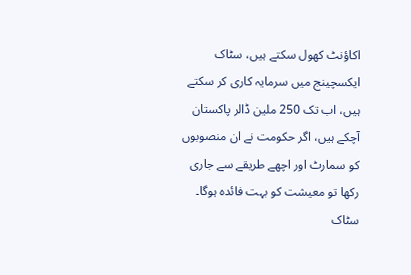اکاؤنٹ کھول سکتے ہیں، سٹاک ایکسچینج میں سرمایہ کاری کر سکتے ہیں، اب تک 250 ملین ڈالر پاکستان آچکے ہیں، اگر حکومت نے ان منصوبوں کو سمارٹ اور اچھے طریقے سے جاری رکھا تو معیشت کو بہت فائدہ ہوگا۔ سٹاک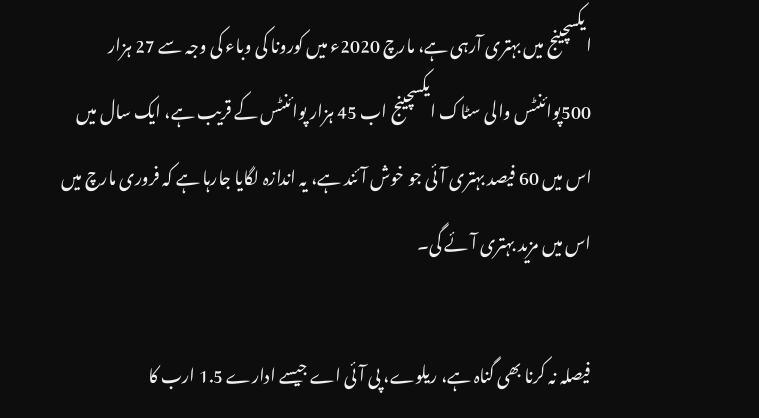ایکسچینج میں بہتری آرہی ہے، مارچ 2020ء میں کورونا کی وباء کی وجہ سے 27 ہزار 500پوائنٹس والی سٹاک ایکسچینج اب 45 ہزار پوائنٹس کے قریب ہے، ایک سال میں اس میں 60 فیصد بہتری آئی جو خوش آئند ہے، یہ اندازہ لگایا جارہا ہے کہ فروری مارچ میں اس میں مزید بہتری آئے گی۔

فیصلہ نہ کرنا بھی گناہ ہے، ریلوے، پی آئی اے جیسے ادارے 1.5 ارب کا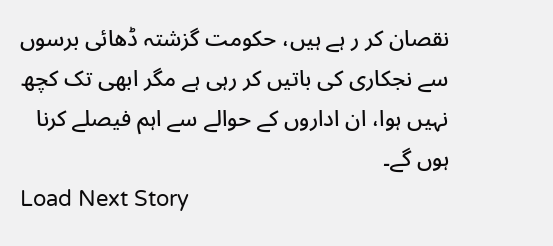نقصان کر ر ہے ہیں، حکومت گزشتہ ڈھائی برسوں سے نجکاری کی باتیں کر رہی ہے مگر ابھی تک کچھ نہیں ہوا، ان اداروں کے حوالے سے اہم فیصلے کرنا ہوں گے۔
Load Next Story